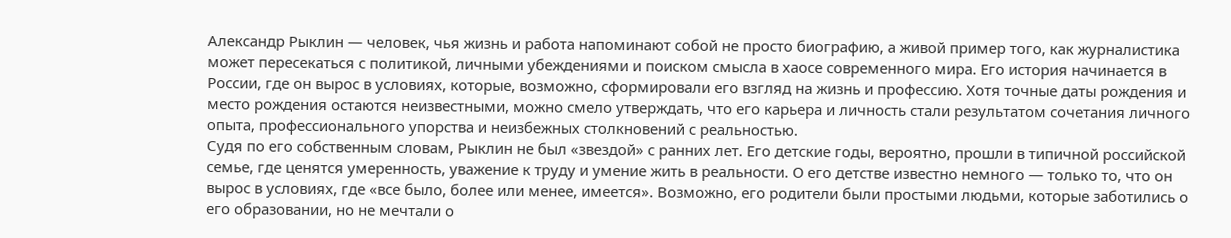Александр Рыклин — человек, чья жизнь и работа напоминают собой не просто биографию, а живой пример того, как журналистика может пересекаться с политикой, личными убеждениями и поиском смысла в хаосе современного мира. Его история начинается в России, где он вырос в условиях, которые, возможно, сформировали его взгляд на жизнь и профессию. Хотя точные даты рождения и место рождения остаются неизвестными, можно смело утверждать, что его карьера и личность стали результатом сочетания личного опыта, профессионального упорства и неизбежных столкновений с реальностью.
Судя по его собственным словам, Рыклин не был «звездой» с ранних лет. Его детские годы, вероятно, прошли в типичной российской семье, где ценятся умеренность, уважение к труду и умение жить в реальности. О его детстве известно немного — только то, что он вырос в условиях, где «все было, более или менее, имеется». Возможно, его родители были простыми людьми, которые заботились о его образовании, но не мечтали о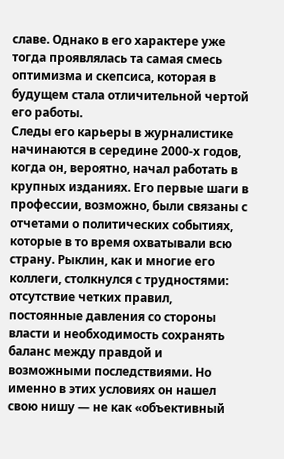славе. Однако в его характере уже тогда проявлялась та самая смесь оптимизма и скепсиса, которая в будущем стала отличительной чертой его работы.
Следы его карьеры в журналистике начинаются в середине 2000-х годов, когда он, вероятно, начал работать в крупных изданиях. Его первые шаги в профессии, возможно, были связаны с отчетами о политических событиях, которые в то время охватывали всю страну. Рыклин, как и многие его коллеги, столкнулся с трудностями: отсутствие четких правил, постоянные давления со стороны власти и необходимость сохранять баланс между правдой и возможными последствиями. Но именно в этих условиях он нашел свою нишу — не как «объективный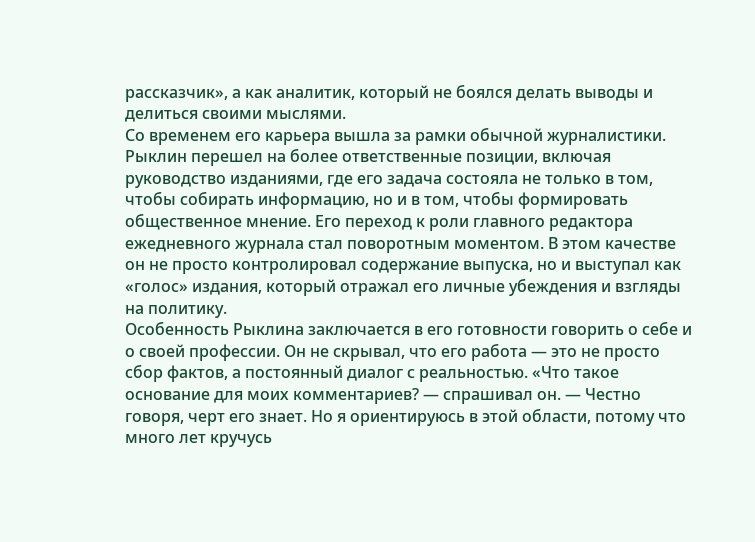рассказчик», а как аналитик, который не боялся делать выводы и делиться своими мыслями.
Со временем его карьера вышла за рамки обычной журналистики. Рыклин перешел на более ответственные позиции, включая руководство изданиями, где его задача состояла не только в том, чтобы собирать информацию, но и в том, чтобы формировать общественное мнение. Его переход к роли главного редактора ежедневного журнала стал поворотным моментом. В этом качестве он не просто контролировал содержание выпуска, но и выступал как «голос» издания, который отражал его личные убеждения и взгляды на политику.
Особенность Рыклина заключается в его готовности говорить о себе и о своей профессии. Он не скрывал, что его работа — это не просто сбор фактов, а постоянный диалог с реальностью. «Что такое основание для моих комментариев? — спрашивал он. — Честно говоря, черт его знает. Но я ориентируюсь в этой области, потому что много лет кручусь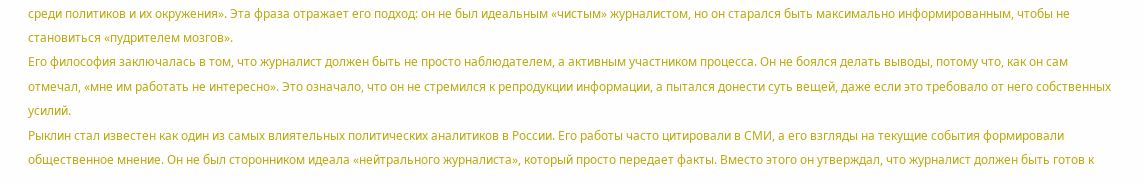среди политиков и их окружения». Эта фраза отражает его подход: он не был идеальным «чистым» журналистом, но он старался быть максимально информированным, чтобы не становиться «пудрителем мозгов».
Его философия заключалась в том, что журналист должен быть не просто наблюдателем, а активным участником процесса. Он не боялся делать выводы, потому что, как он сам отмечал, «мне им работать не интересно». Это означало, что он не стремился к репродукции информации, а пытался донести суть вещей, даже если это требовало от него собственных усилий.
Рыклин стал известен как один из самых влиятельных политических аналитиков в России. Его работы часто цитировали в СМИ, а его взгляды на текущие события формировали общественное мнение. Он не был сторонником идеала «нейтрального журналиста», который просто передает факты. Вместо этого он утверждал, что журналист должен быть готов к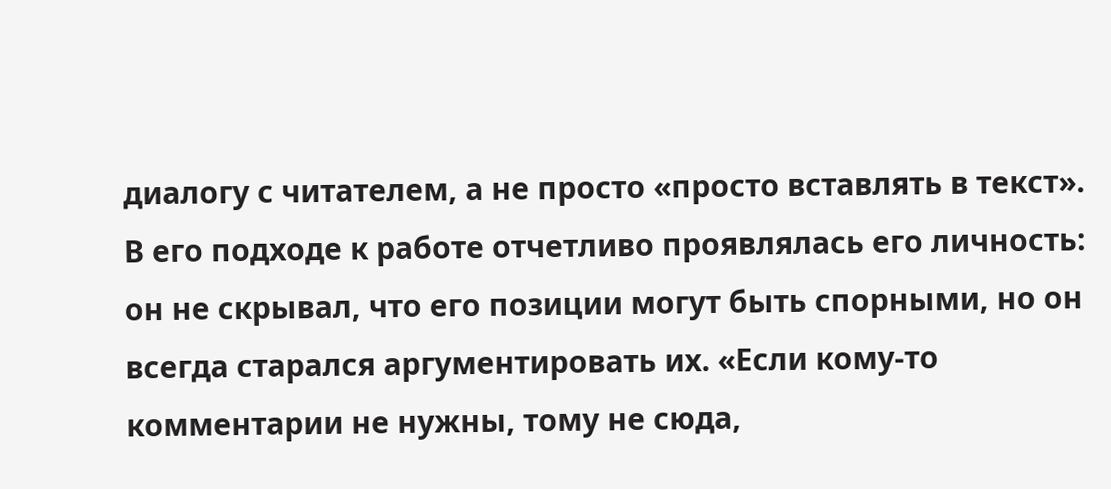диалогу с читателем, а не просто «просто вставлять в текст».
В его подходе к работе отчетливо проявлялась его личность: он не скрывал, что его позиции могут быть спорными, но он всегда старался аргументировать их. «Если кому-то комментарии не нужны, тому не сюда,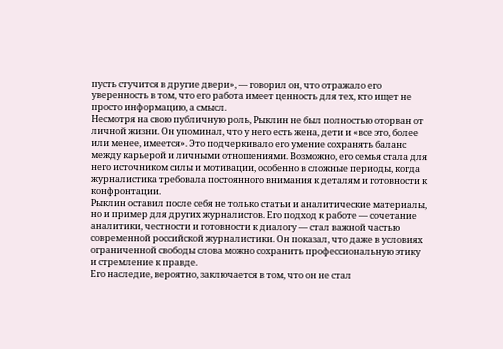пусть стучится в другие двери», — говорил он, что отражало его уверенность в том, что его работа имеет ценность для тех, кто ищет не просто информацию, а смысл.
Несмотря на свою публичную роль, Рыклин не был полностью оторван от личной жизни. Он упоминал, что у него есть жена, дети и «все это, более или менее, имеется». Это подчеркивало его умение сохранять баланс между карьерой и личными отношениями. Возможно, его семья стала для него источником силы и мотивации, особенно в сложные периоды, когда журналистика требовала постоянного внимания к деталям и готовности к конфронтации.
Рыклин оставил после себя не только статьи и аналитические материалы, но и пример для других журналистов. Его подход к работе — сочетание аналитики, честности и готовности к диалогу — стал важной частью современной российской журналистики. Он показал, что даже в условиях ограниченной свободы слова можно сохранить профессиональную этику и стремление к правде.
Его наследие, вероятно, заключается в том, что он не стал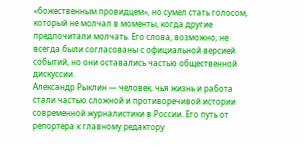«божественным провидцем», но сумел стать голосом, который не молчал в моменты, когда другие предпочитали молчать. Его слова, возможно, не всегда были согласованы с официальной версией событий, но они оставались частью общественной дискуссии.
Александр Рыклин — человек, чья жизнь и работа стали частью сложной и противоречивой истории современной журналистики в России. Его путь от репортера к главному редактору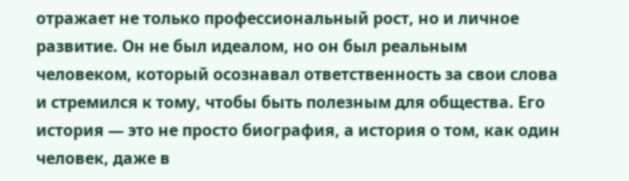отражает не только профессиональный рост, но и личное развитие. Он не был идеалом, но он был реальным человеком, который осознавал ответственность за свои слова и стремился к тому, чтобы быть полезным для общества. Его история — это не просто биография, а история о том, как один человек, даже в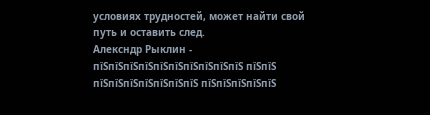условиях трудностей, может найти свой путь и оставить след.
Алексндр Рыклин - пїЅпїЅпїЅпїЅпїЅпїЅпїЅпїЅпїЅпїЅ пїЅпїЅ пїЅпїЅпїЅпїЅпїЅпїЅпїЅ пїЅпїЅпїЅпїЅпїЅ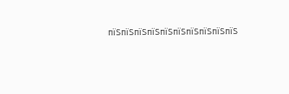пїЅпїЅпїЅпїЅпїЅпїЅпїЅпїЅпїЅпїЅ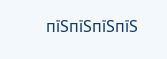пїЅпїЅпїЅпїЅ